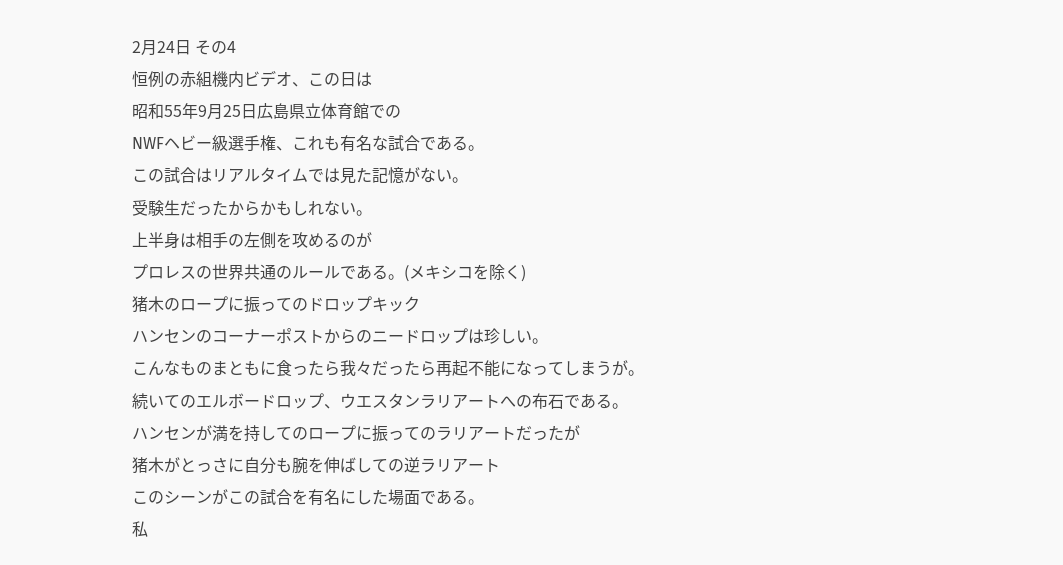2月24日 その4
恒例の赤組機内ビデオ、この日は
昭和55年9月25日広島県立体育館での
NWFヘビー級選手権、これも有名な試合である。
この試合はリアルタイムでは見た記憶がない。
受験生だったからかもしれない。
上半身は相手の左側を攻めるのが
プロレスの世界共通のルールである。(メキシコを除く)
猪木のロープに振ってのドロップキック
ハンセンのコーナーポストからのニードロップは珍しい。
こんなものまともに食ったら我々だったら再起不能になってしまうが。
続いてのエルボードロップ、ウエスタンラリアートへの布石である。
ハンセンが満を持してのロープに振ってのラリアートだったが
猪木がとっさに自分も腕を伸ばしての逆ラリアート
このシーンがこの試合を有名にした場面である。
私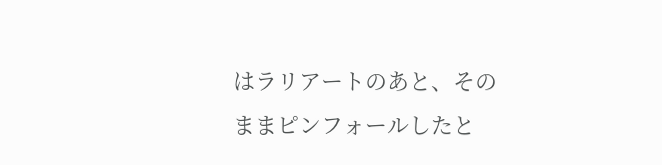はラリアートのあと、そのままピンフォールしたと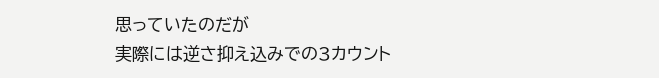思っていたのだが
実際には逆さ抑え込みでの3カウント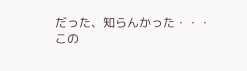だった、知らんかった・・・
この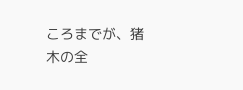ころまでが、猪木の全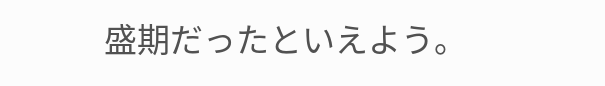盛期だったといえよう。